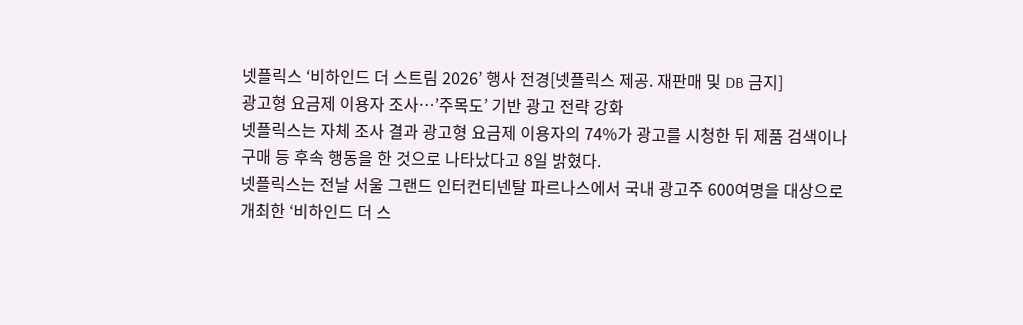넷플릭스 ‘비하인드 더 스트림 2026’ 행사 전경[넷플릭스 제공. 재판매 및 DB 금지]
광고형 요금제 이용자 조사…’주목도’ 기반 광고 전략 강화
넷플릭스는 자체 조사 결과 광고형 요금제 이용자의 74%가 광고를 시청한 뒤 제품 검색이나 구매 등 후속 행동을 한 것으로 나타났다고 8일 밝혔다.
넷플릭스는 전날 서울 그랜드 인터컨티넨탈 파르나스에서 국내 광고주 600여명을 대상으로 개최한 ‘비하인드 더 스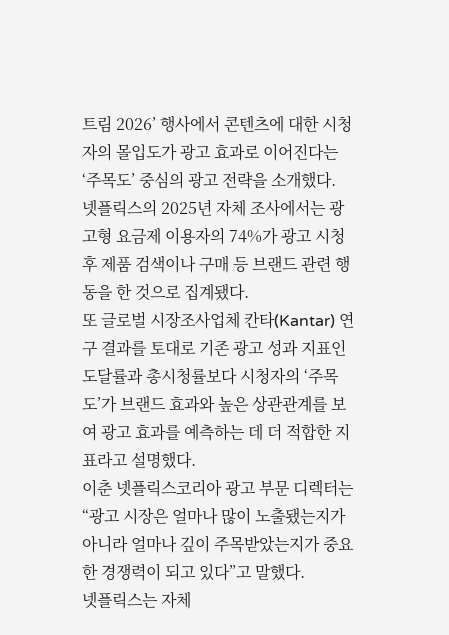트림 2026’ 행사에서 콘텐츠에 대한 시청자의 몰입도가 광고 효과로 이어진다는 ‘주목도’ 중심의 광고 전략을 소개했다.
넷플릭스의 2025년 자체 조사에서는 광고형 요금제 이용자의 74%가 광고 시청 후 제품 검색이나 구매 등 브랜드 관련 행동을 한 것으로 집계됐다.
또 글로벌 시장조사업체 칸타(Kantar) 연구 결과를 토대로 기존 광고 성과 지표인 도달률과 총시청률보다 시청자의 ‘주목도’가 브랜드 효과와 높은 상관관계를 보여 광고 효과를 예측하는 데 더 적합한 지표라고 설명했다.
이춘 넷플릭스코리아 광고 부문 디렉터는 “광고 시장은 얼마나 많이 노출됐는지가 아니라 얼마나 깊이 주목받았는지가 중요한 경쟁력이 되고 있다”고 말했다.
넷플릭스는 자체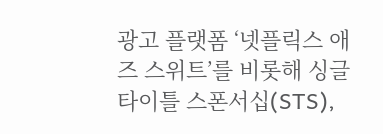광고 플랫폼 ‘넷플릭스 애즈 스위트’를 비롯해 싱글 타이틀 스폰서십(STS),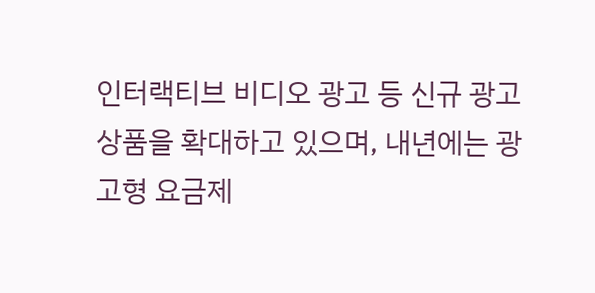인터랙티브 비디오 광고 등 신규 광고 상품을 확대하고 있으며, 내년에는 광고형 요금제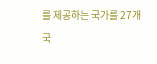를 제공하는 국가를 27개국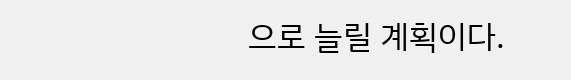으로 늘릴 계획이다.